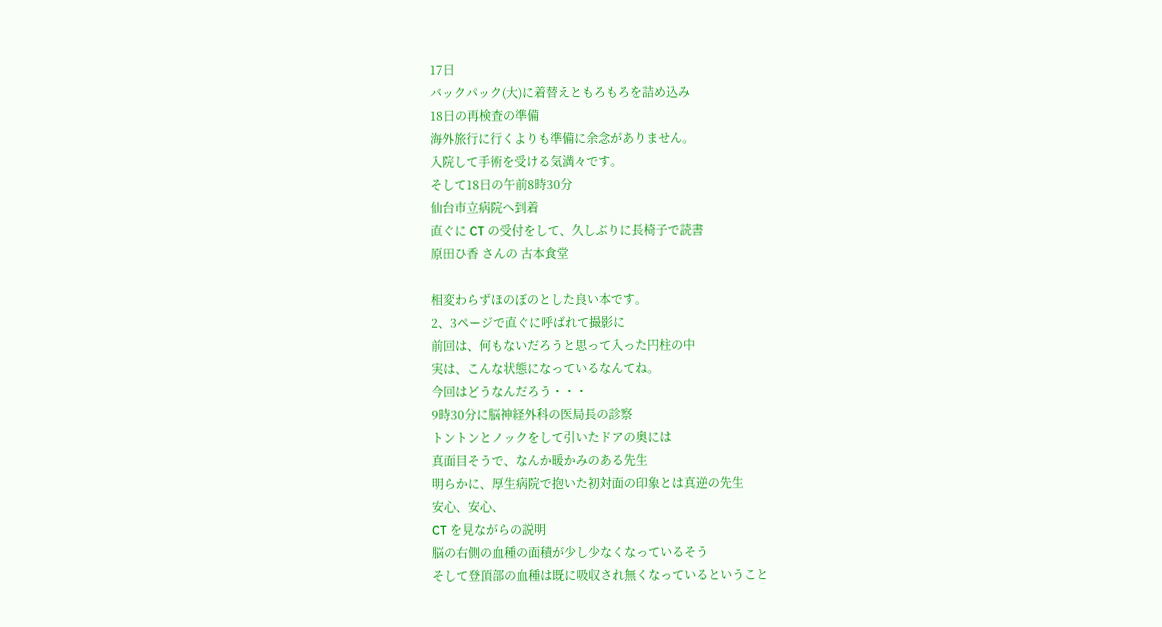17日
バックパック(大)に着替えともろもろを詰め込み
18日の再検査の準備
海外旅行に行くよりも準備に余念がありません。
入院して手術を受ける気満々です。
そして18日の午前8時30分
仙台市立病院へ到着
直ぐに CT の受付をして、久しぶりに長椅子で読書
原田ひ香 さんの 古本食堂

相変わらずほのぼのとした良い本です。
2、3ページで直ぐに呼ばれて撮影に
前回は、何もないだろうと思って入った円柱の中
実は、こんな状態になっているなんてね。
今回はどうなんだろう・・・
9時30分に脳神経外科の医局長の診察
トントンとノックをして引いたドアの奥には
真面目そうで、なんか暖かみのある先生
明らかに、厚生病院で抱いた初対面の印象とは真逆の先生
安心、安心、
CT を見ながらの説明
脳の右側の血種の面積が少し少なくなっているそう
そして登頂部の血種は既に吸収され無くなっているということ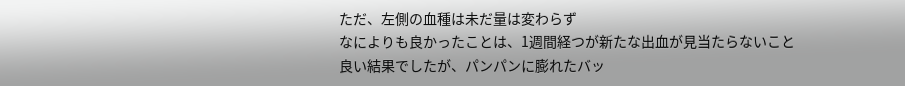ただ、左側の血種は未だ量は変わらず
なによりも良かったことは、1週間経つが新たな出血が見当たらないこと
良い結果でしたが、パンパンに膨れたバッ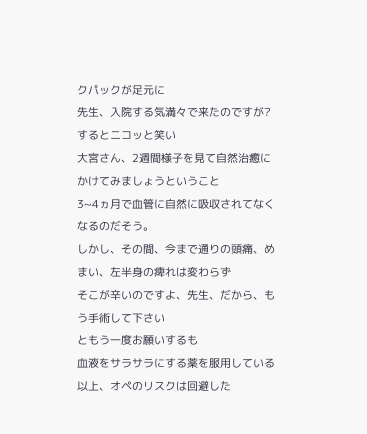クパックが足元に
先生、入院する気満々で来たのですが?
するとニコッと笑い
大宮さん、2週間様子を見て自然治癒にかけてみましょうということ
3~4ヵ月で血管に自然に吸収されてなくなるのだそう。
しかし、その間、今まで通りの頭痛、めまい、左半身の痺れは変わらず
そこが辛いのですよ、先生、だから、もう手術して下さい
ともう一度お願いするも
血液をサラサラにする薬を服用している以上、オペのリスクは回避した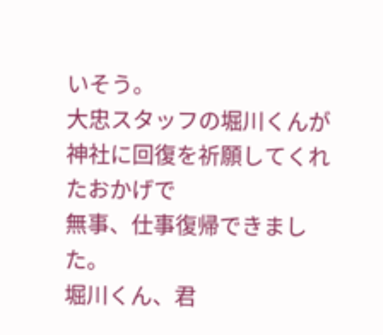いそう。
大忠スタッフの堀川くんが神社に回復を祈願してくれたおかげで
無事、仕事復帰できました。
堀川くん、君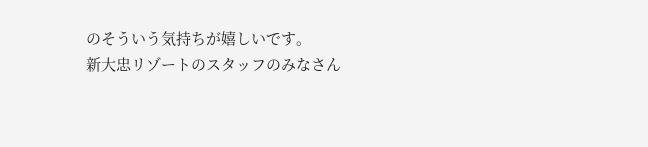のそういう気持ちが嬉しいです。
新大忠リゾートのスタッフのみなさん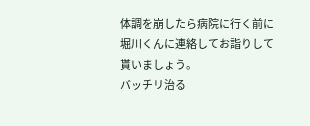体調を崩したら病院に行く前に
堀川くんに連絡してお詣りして貰いましょう。
バッチリ治る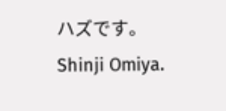ハズです。
Shinji Omiya.